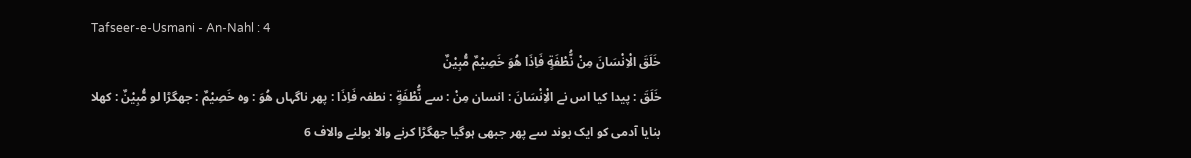Tafseer-e-Usmani - An-Nahl : 4
خَلَقَ الْاِنْسَانَ مِنْ نُّطْفَةٍ فَاِذَا هُوَ خَصِیْمٌ مُّبِیْنٌ
خَلَقَ : پیدا کیا اس نے الْاِنْسَانَ : انسان مِنْ : سے نُّطْفَةٍ : نطفہ فَاِذَا : پھر ناگہاں هُوَ : وہ خَصِيْمٌ : جھگڑا لو مُّبِيْنٌ : کھلا
بنایا آدمی کو ایک بوند سے پھر جبھی ہوگیا جھگڑا کرنے والا بولنے والاف 6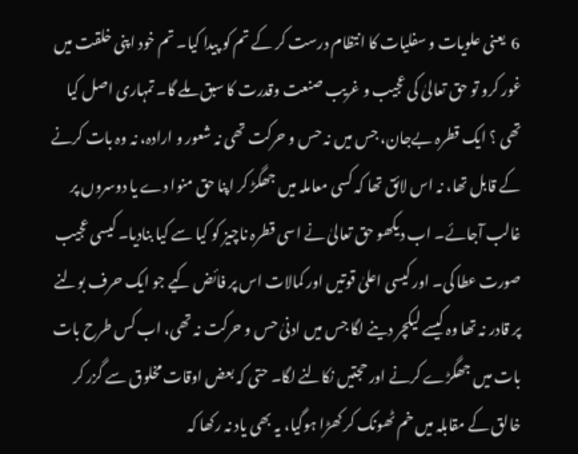6  یعنی علویات و سفلیات کا انتظام درست کر کے تم کو پیدا کیا۔ تم خود اپنی خلقت میں غور کرو تو حق تعالیٰ کی عجیب و غریب صنعت وقدرت کا سبق ملے گا۔ تمہاری اصل کیا تھی ؟ ایک قطرہ بےجان، جس میں نہ حس و حرکت تھی نہ شعور و ارادہ، نہ وہ بات کرنے کے قابل تھا، نہ اس لائق تھا کہ کسی معاملہ میں جھگڑ کر اپنا حق منوا دے یا دوسروں پر غالب آجائے۔ اب دیکھو حق تعالیٰ نے اسی قطرہ ناچیز کو کیا سے کیا بنادیا۔ کیسی عجیب صورت عطا کی۔ اور کیسی اعلیٰ قوتیں اور کمالات اس پر فائض کیے جو ایک حرف بولنے پر قادر نہ تھا وہ کیسے لیکچر دینے لگا جس میں ادنیٰ حس و حرکت نہ تھی، اب کس طرح بات بات میں جھگڑے کرنے اور حجتیں نکالنے لگا۔ حتی کہ بعض اوقات مخلوق سے گزر کر خالق کے مقابلہ میں خم ٹھونک کر کھڑا ہوگیا، یہ بھی یاد نہ رکھا کہ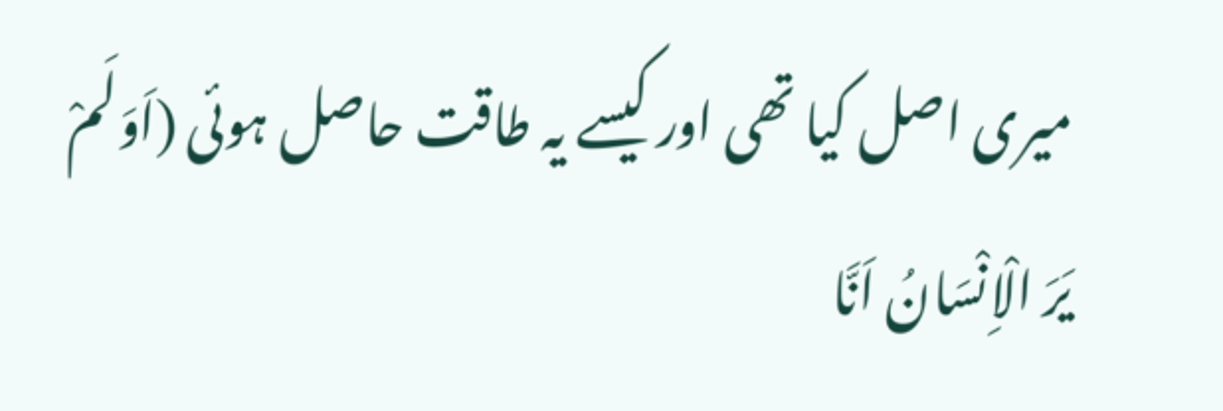میری اصل کیا تھی اور کیسے یہ طاقت حاصل ہوئی (اَوَلَمْ يَرَ الْاِنْسَانُ اَنَّا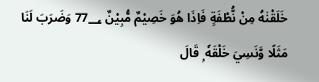خَلَقْنٰهُ مِنْ نُّطْفَةٍ فَاِذَا هُوَ خَصِيْمٌ مُّبِيْنٌ 77؀ وَضَرَبَ لَنَا مَثَلًا وَّنَسِيَ خَلْقَهٗ ۭ قَالَ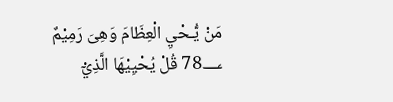مَنْ يُّـحْيِ الْعِظَامَ وَهِىَ رَمِيْمٌ 78؀ قُلْ يُحْيِيْهَا الَّذِيْٓ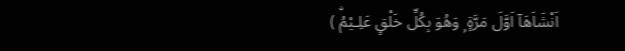اَنْشَاَهَآ اَوَّلَ مَرَّةٍ ۭ وَهُوَ بِكُلِّ خَلْقٍ عَلِـيْمُۨ )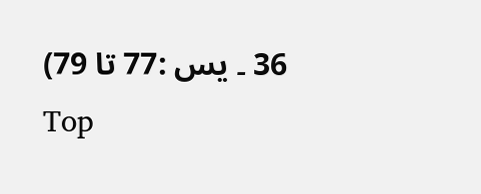36 ۔ یس :77 تا 79)
Top